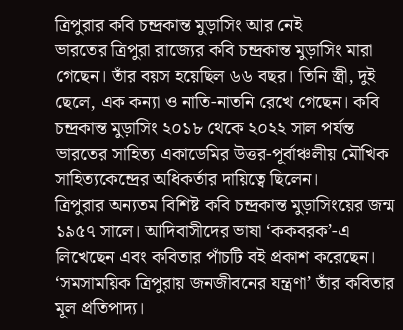ত্রিপুরার কবি চন্দ্রকান্ত মুড়াসিং আর নেই
ভারতের ত্রিপুরা রাজ্যের কবি চন্দ্রকান্ত মুড়াসিং মারা গেছেন। তাঁর বয়স হয়েছিল ৬৬ বছর। তিনি স্ত্রী, দুই ছেলে, এক কন্যা ও নাতি-নাতনি রেখে গেছেন। কবি চন্দ্রকান্ত মুড়াসিং ২০১৮ থেকে ২০২২ সাল পর্যন্ত ভারতের সাহিত্য একাডেমির উত্তর-পূর্বাঞ্চলীয় মৌখিক সাহিত্যকেন্দ্রের অধিকর্তার দায়িত্বে ছিলেন।
ত্রিপুরার অন্যতম বিশিষ্ট কবি চন্দ্রকান্ত মুড়াসিংয়ের জন্ম ১৯৫৭ সালে। আদিবাসীদের ভাষা ‘ককবরক’-এ লিখেছেন এবং কবিতার পাঁচটি বই প্রকাশ করেছেন। ‘সমসাময়িক ত্রিপুরায় জনজীবনের যন্ত্রণা’ তাঁর কবিতার মূল প্রতিপাদ্য।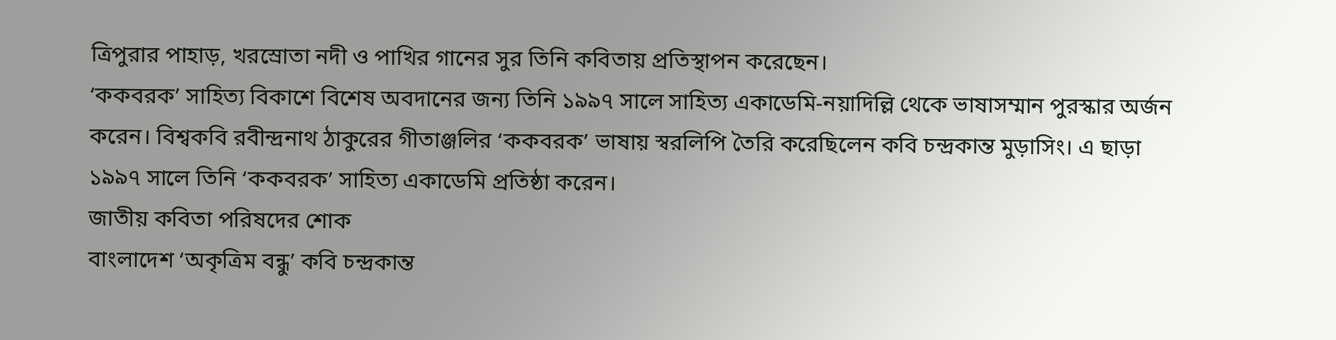ত্রিপুরার পাহাড়, খরস্রোতা নদী ও পাখির গানের সুর তিনি কবিতায় প্রতিস্থাপন করেছেন।
‘ককবরক’ সাহিত্য বিকাশে বিশেষ অবদানের জন্য তিনি ১৯৯৭ সালে সাহিত্য একাডেমি-নয়াদিল্লি থেকে ভাষাসম্মান পুরস্কার অর্জন করেন। বিশ্বকবি রবীন্দ্রনাথ ঠাকুরের গীতাঞ্জলির ‘ককবরক’ ভাষায় স্বরলিপি তৈরি করেছিলেন কবি চন্দ্রকান্ত মুড়াসিং। এ ছাড়া ১৯৯৭ সালে তিনি ‘ককবরক’ সাহিত্য একাডেমি প্রতিষ্ঠা করেন।
জাতীয় কবিতা পরিষদের শোক
বাংলাদেশ ‘অকৃত্রিম বন্ধু’ কবি চন্দ্রকান্ত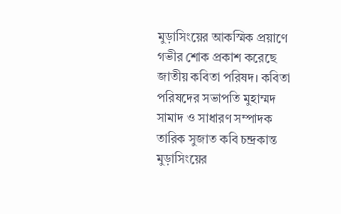মুড়াসিংয়ের আকস্মিক প্রয়াণে গভীর শোক প্রকাশ করেছে জাতীয় কবিতা পরিষদ। কবিতা পরিষদের সভাপতি মুহাম্মদ সামাদ ও সাধারণ সম্পাদক তারিক সুজাত কবি চন্দ্রকান্ত মুড়াসিংয়ের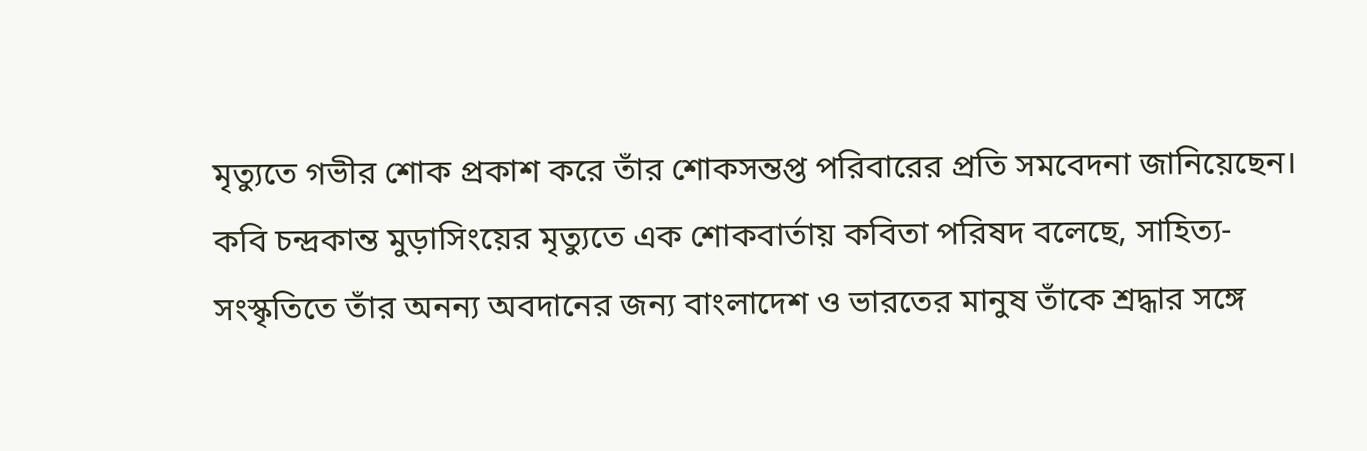মৃত্যুতে গভীর শোক প্রকাশ করে তাঁর শোকসন্তপ্ত পরিবারের প্রতি সমবেদনা জানিয়েছেন।
কবি চন্দ্রকান্ত মুড়াসিংয়ের মৃত্যুতে এক শোকবার্তায় কবিতা পরিষদ বলেছে, সাহিত্য-সংস্কৃতিতে তাঁর অনন্য অবদানের জন্য বাংলাদেশ ও ভারতের মানুষ তাঁকে শ্রদ্ধার সঙ্গে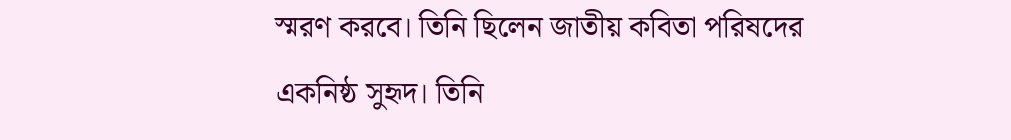স্মরণ করবে। তিনি ছিলেন জাতীয় কবিতা পরিষদের একনিষ্ঠ সুহৃদ। তিনি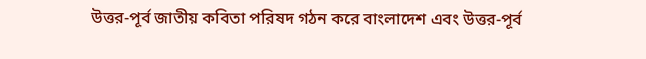উত্তর-পূর্ব জাতীয় কবিতা পরিষদ গঠন করে বাংলাদেশ এবং উত্তর-পূর্ব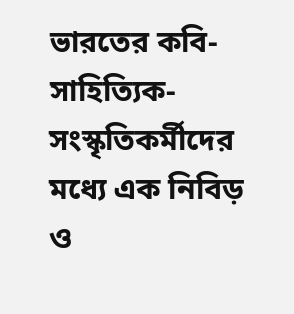ভারতের কবি-সাহিত্যিক-সংস্কৃতিকর্মীদের মধ্যে এক নিবিড় ও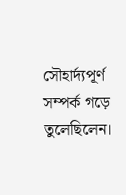সৌহার্দ্যপূর্ণ সম্পর্ক গড়ে তুলেছিলেন।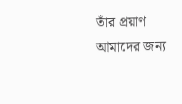তাঁর প্রয়াণ আমাদের জন্য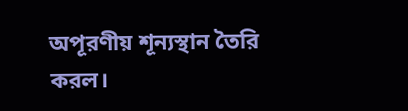অপূরণীয় শূন্যস্থান তৈরি করল।